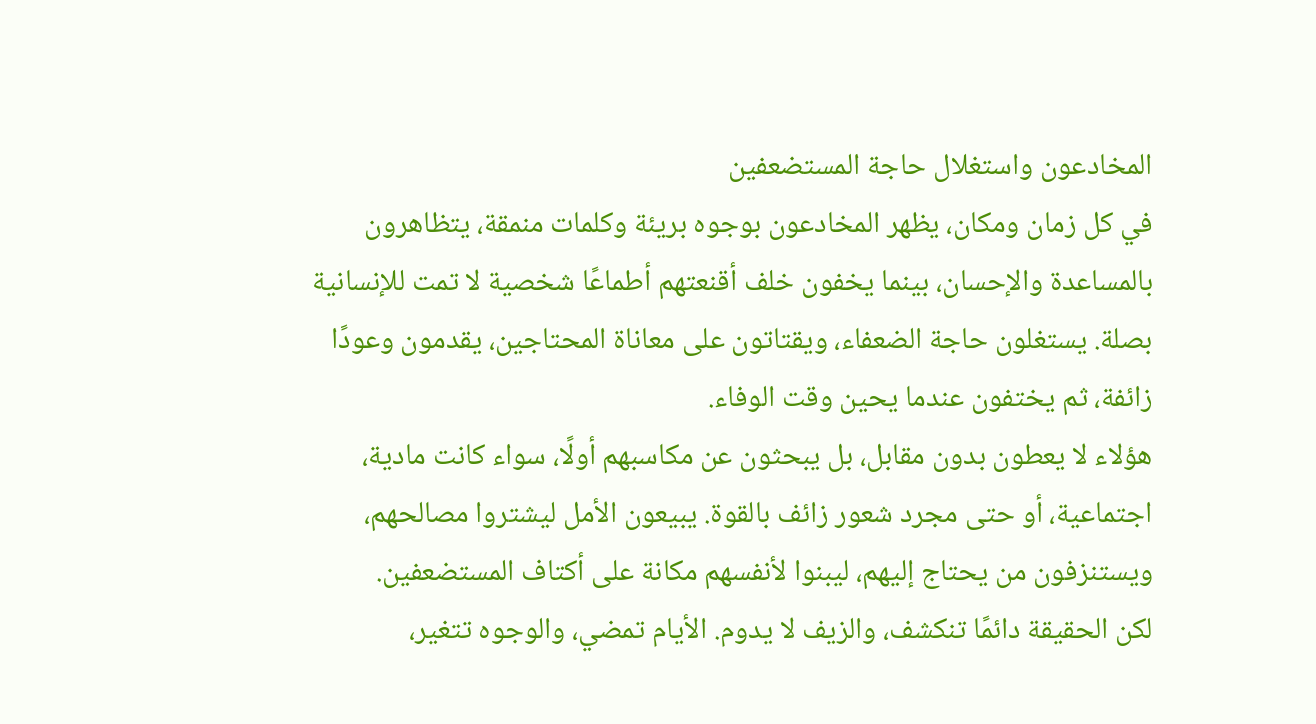المخادعون واستغلال حاجة المستضعفين
في كل زمان ومكان، يظهر المخادعون بوجوه بريئة وكلمات منمقة، يتظاهرون بالمساعدة والإحسان، بينما يخفون خلف أقنعتهم أطماعًا شخصية لا تمت للإنسانية بصلة. يستغلون حاجة الضعفاء، ويقتاتون على معاناة المحتاجين، يقدمون وعودًا زائفة، ثم يختفون عندما يحين وقت الوفاء.
هؤلاء لا يعطون بدون مقابل، بل يبحثون عن مكاسبهم أولًا، سواء كانت مادية، اجتماعية، أو حتى مجرد شعور زائف بالقوة. يبيعون الأمل ليشتروا مصالحهم، ويستنزفون من يحتاج إليهم، ليبنوا لأنفسهم مكانة على أكتاف المستضعفين.
لكن الحقيقة دائمًا تنكشف، والزيف لا يدوم. الأيام تمضي، والوجوه تتغير،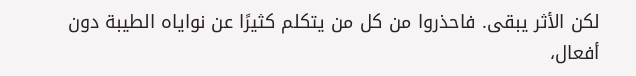لكن الأثر يبقى. فاحذروا من كل من يتكلم كثيرًا عن نواياه الطيبة دون أفعال،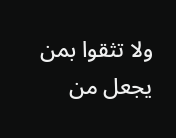ولا تثقوا بمن يجعل من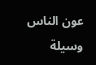عون الناس وسيلة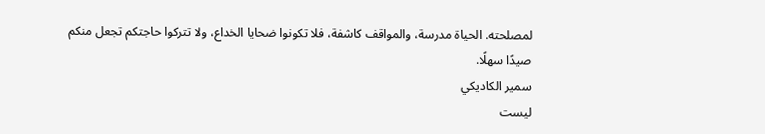لمصلحته. الحياة مدرسة، والمواقف كاشفة، فلا تكونوا ضحايا الخداع، ولا تتركوا حاجتكم تجعل منكم صيدًا سهلًا.
سمير الكاديكي
ليست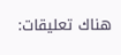هناك تعليقات: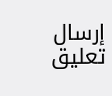إرسال تعليق